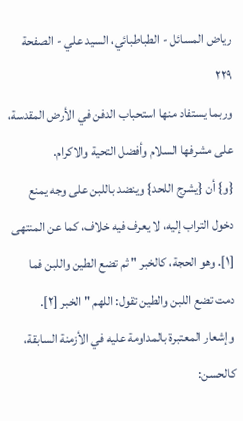رياض المسائل - الطباطبائي، السيد علي - الصفحة ٢٢٩
وربما يستفاد منها استحباب الدفن في الأرض المقدسة، على مشرفها السلام وأفضل التحية والاكرام.
{و} أن {يشرج اللحد} وينضد باللبن على وجه يمنع دخول التراب إليه، لا يعرف فيه خلاف، كما عن المنتهى [١]. وهو الحجة، كالخبر " ثم تضع الطين واللبن فما دمت تضع اللبن والطين تقول: اللهم " الخبر [٢]. وإشعار المعتبرة بالمداومة عليه في الأزمنة السابقة، كالحسن: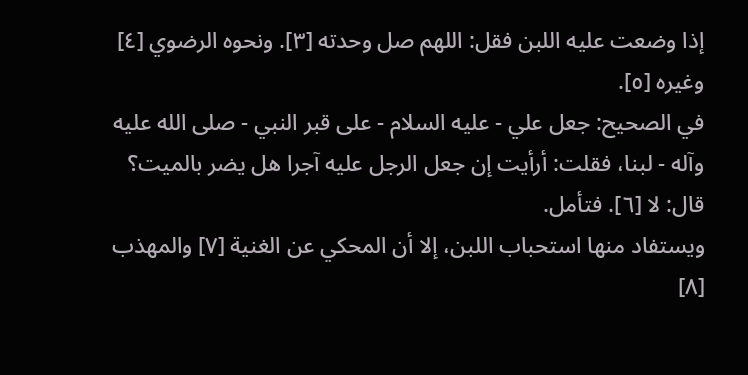إذا وضعت عليه اللبن فقل: اللهم صل وحدته [٣]. ونحوه الرضوي [٤] وغيره [٥].
في الصحيح: جعل علي - عليه السلام - على قبر النبي - صلى الله عليه وآله - لبنا، فقلت: أرأيت إن جعل الرجل عليه آجرا هل يضر بالميت؟ قال: لا [٦]. فتأمل.
ويستفاد منها استحباب اللبن، إلا أن المحكي عن الغنية [٧] والمهذب [٨]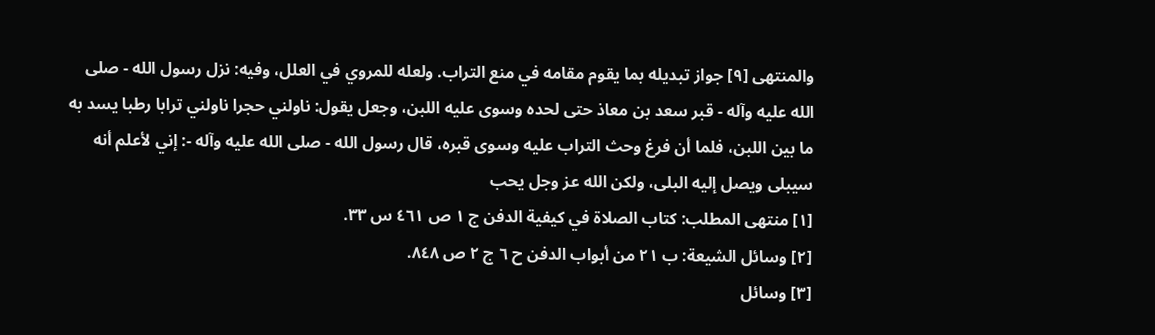والمنتهى [٩] جواز تبديله بما يقوم مقامه في منع التراب. ولعله للمروي في العلل، وفيه: نزل رسول الله - صلى الله عليه وآله - قبر سعد بن معاذ حتى لحده وسوى عليه اللبن، وجعل يقول: ناولني حجرا ناولني ترابا رطبا يسد به ما بين اللبن، فلما أن فرغ وحث التراب عليه وسوى قبره، قال رسول الله - صلى الله عليه وآله -: إني لأعلم أنه سيبلى ويصل إليه البلى، ولكن الله عز وجل يحب
[١] منتهى المطلب: كتاب الصلاة في كيفية الدفن ج ١ ص ٤٦١ س ٣٣.
[٢] وسائل الشيعة: ب ٢١ من أبواب الدفن ح ٦ ج ٢ ص ٨٤٨.
[٣] وسائل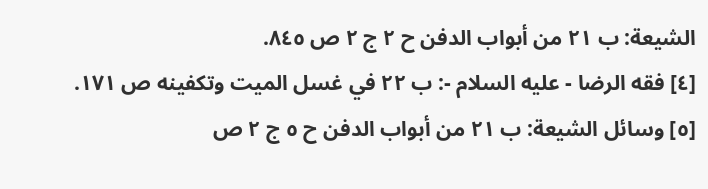الشيعة: ب ٢١ من أبواب الدفن ح ٢ ج ٢ ص ٨٤٥.
[٤] فقه الرضا - عليه السلام -: ب ٢٢ في غسل الميت وتكفينه ص ١٧١.
[٥] وسائل الشيعة: ب ٢١ من أبواب الدفن ح ٥ ج ٢ ص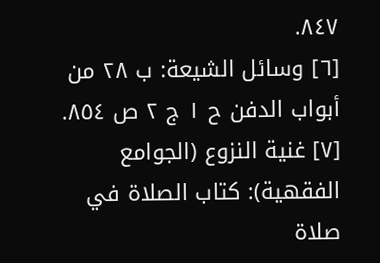٨٤٧.
[٦] وسائل الشيعة: ب ٢٨ من أبواب الدفن ح ١ ج ٢ ص ٨٥٤.
[٧] غنية النزوع (الجوامع الفقهية): كتاب الصلاة في صلاة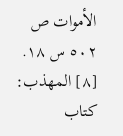الأموات ص ٥٠٢ س ١٨.
[٨] المهذب: كتاب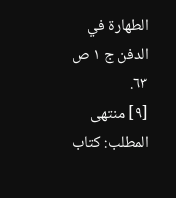الطهارة في الدفن ج ١ ص ٦٣.
[٩] منتهى المطلب: كتاب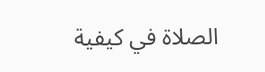الصلاة في كيفية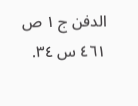الدفن ج ١ ص ٤٦١ س ٣٤.